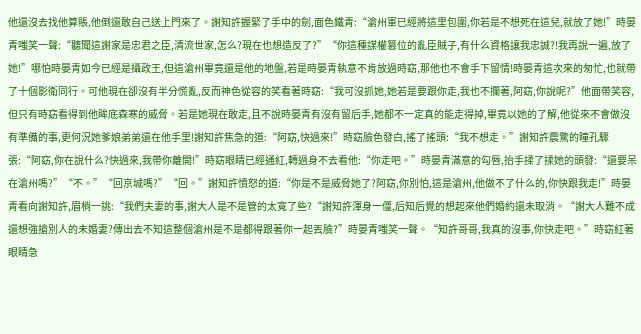他還沒去找他算賬,他倒還敢自己送上門來了。謝知許握緊了手中的劍,面色鐵青:“滄州軍已經將這里包圍,你若是不想死在這兒,就放了她!”時晏青嗤笑一聲:“聽聞這謝家是忠君之臣,清流世家,怎么?現在也想造反了?”“你這種謀權篡位的亂臣賊子,有什么資格讓我忠誠?!我再說一遍,放了她!”哪怕時晏青如今已經是攝政王,但這滄州畢竟還是他的地盤,若是時晏青執意不肯放過時窈,那他也不會手下留情!時晏青這次來的匆忙,也就帶了十個影衛同行。可他現在卻沒有半分慌亂,反而神色從容的笑看著時窈:“我可沒抓她,她若是要跟你走,我也不攔著,阿窈,你說呢?”他面帶笑容,但只有時窈看得到他眸底森寒的威脅。若是她現在敢走,且不說時晏青有沒有留后手,她都不一定真的能走得掉,畢竟以她的了解,他從來不會做沒有準備的事,更何況她爹娘弟弟還在他手里!謝知許焦急的道:“阿窈,快過來!”時窈臉色發白,搖了搖頭:“我不想走。”謝知許震驚的瞳孔驟張:“阿窈,你在說什么?快過來,我帶你離開!”時窈眼睛已經通紅,轉過身不去看他:“你走吧。”時晏青滿意的勾唇,抬手揉了揉她的頭發:“還要呆在滄州嗎?”“不。”“回京城嗎?”“回。”謝知許憤怒的道:“你是不是威脅她了?阿窈,你別怕,這是滄州,他做不了什么的,你快跟我走!”時晏青看向謝知許,眉梢一挑:“我們夫妻的事,謝大人是不是管的太寬了些?“謝知許渾身一僵,后知后覺的想起來他們婚約還未取消。“謝大人難不成還想強搶別人的未婚妻?傳出去不知這整個滄州是不是都得跟著你一起丟臉?”時晏青嗤笑一聲。“知許哥哥,我真的沒事,你快走吧。”時窈紅著眼睛急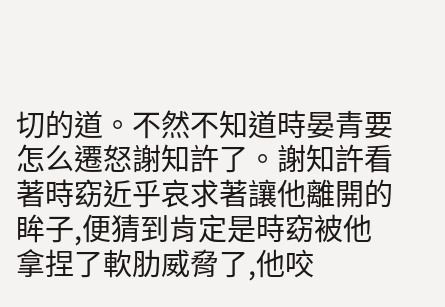切的道。不然不知道時晏青要怎么遷怒謝知許了。謝知許看著時窈近乎哀求著讓他離開的眸子,便猜到肯定是時窈被他拿捏了軟肋威脅了,他咬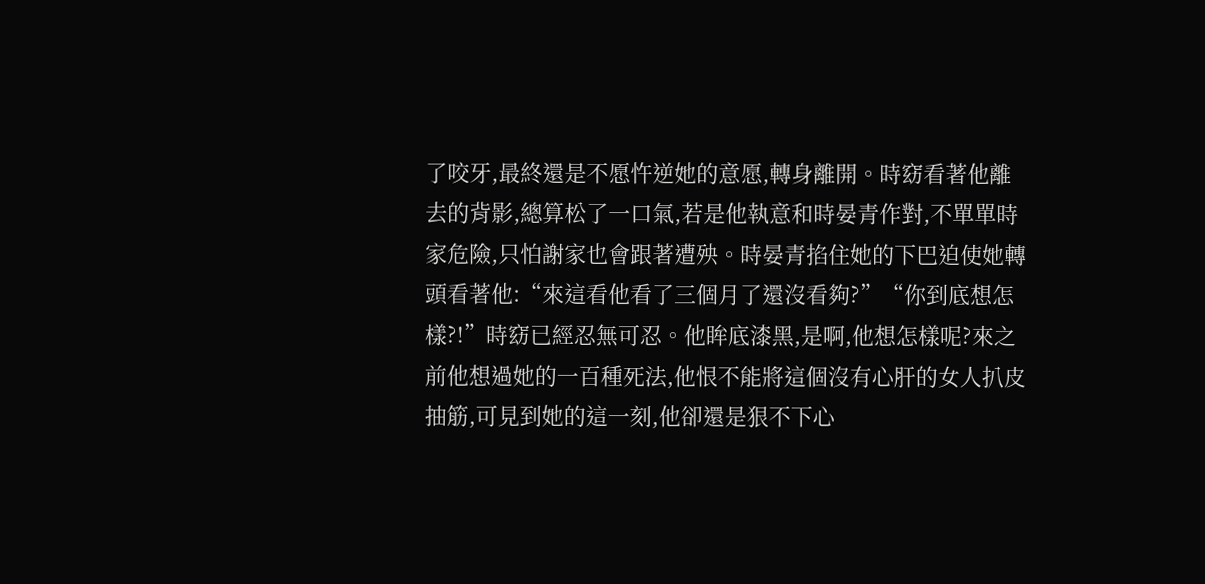了咬牙,最終還是不愿忤逆她的意愿,轉身離開。時窈看著他離去的背影,總算松了一口氣,若是他執意和時晏青作對,不單單時家危險,只怕謝家也會跟著遭殃。時晏青掐住她的下巴迫使她轉頭看著他:“來這看他看了三個月了還沒看夠?”“你到底想怎樣?!”時窈已經忍無可忍。他眸底漆黑,是啊,他想怎樣呢?來之前他想過她的一百種死法,他恨不能將這個沒有心肝的女人扒皮抽筋,可見到她的這一刻,他卻還是狠不下心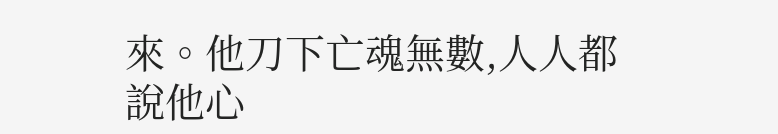來。他刀下亡魂無數,人人都說他心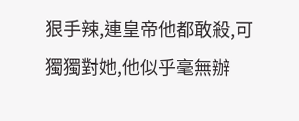狠手辣,連皇帝他都敢殺,可獨獨對她,他似乎毫無辦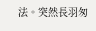法。突然長羽匆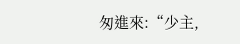匆進來:“少主,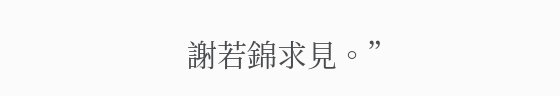謝若錦求見。”